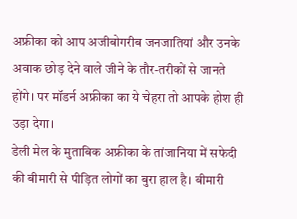अफ्रीका को आप अजीबोगरीब जनजातियां और उनके अवाक छोड़ देने वाले जीने के तौर-तरीकों से जानते होंगे। पर मॉडर्न अफ्रीका का ये चेहरा तो आपके होश ही उड़ा देगा।
डेली मेल के मुताबिक अफ्रीका के तांजानिया में सफेदी की बीमारी से पीड़ित लोगों का बुरा हाल है। बीमारी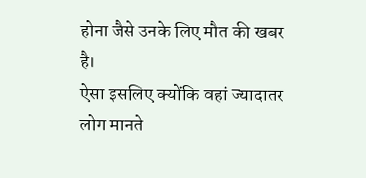होना जैसे उनके लिए मौत की खबर है।
ऐसा इसलिए क्योंकि वहां ज्यादातर लोग मानते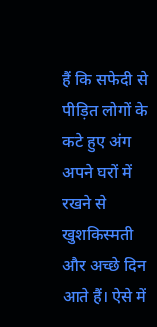हैं कि सफेदी से पीड़ित लोगों के कटे हुए अंग अपने घरों में रखने से खुशकिस्मती और अच्छे दिन आते हैं। ऐसे में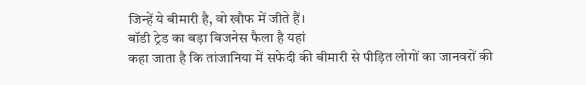जिन्हें ये बीमारी है, वो खौफ में जीते हैं।
बॉडी ट्रेड का बड़ा बिजनेस फैला है यहां
कहा जाता है कि तांजानिया में सफेदी की बीमारी से पीड़ित लोगों का जानवरों की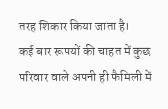तरह शिकार किया जाता है।
कई बार रूपयों की चाहत में कुछ परिवार वाले अपनी ही फैमिली में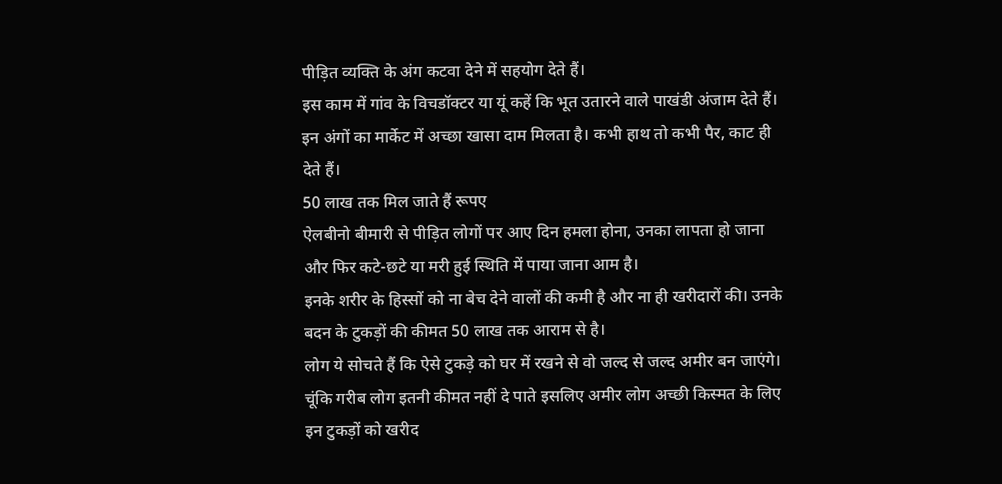पीड़ित व्यक्ति के अंग कटवा देने में सहयोग देते हैं।
इस काम में गांव के विचडॉक्टर या यूं कहें कि भूत उतारने वाले पाखंडी अंजाम देते हैं। इन अंगों का मार्केट में अच्छा खासा दाम मिलता है। कभी हाथ तो कभी पैर, काट ही देते हैं।
50 लाख तक मिल जाते हैं रूपए
ऐलबीनो बीमारी से पीड़ित लोगों पर आए दिन हमला होना, उनका लापता हो जाना और फिर कटे-छटे या मरी हुई स्थिति में पाया जाना आम है।
इनके शरीर के हिस्सों को ना बेच देने वालों की कमी है और ना ही खरीदारों की। उनके बदन के टुकड़ों की कीमत 50 लाख तक आराम से है।
लोग ये सोचते हैं कि ऐसे टुकड़े को घर में रखने से वो जल्द से जल्द अमीर बन जाएंगे।
चूंकि गरीब लोग इतनी कीमत नहीं दे पाते इसलिए अमीर लोग अच्छी किस्मत के लिए इन टुकड़ों को खरीद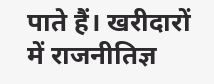पाते हैं। खरीदारों में राजनीतिज्ञ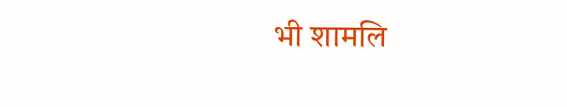भी शामलि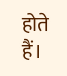होते हैं।